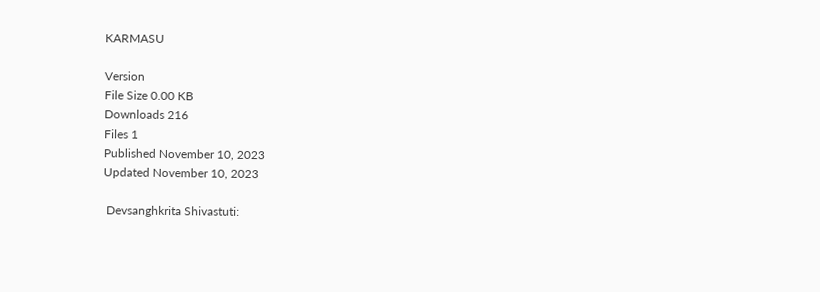KARMASU

Version
File Size 0.00 KB
Downloads 216
Files 1
Published November 10, 2023
Updated November 10, 2023

 Devsanghkrita Shivastuti: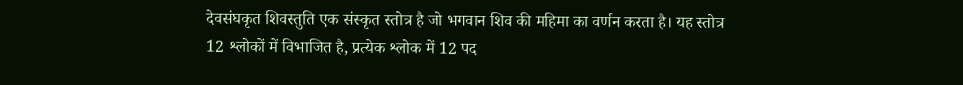देवसंघकृत शिवस्तुति एक संस्कृत स्तोत्र है जो भगवान शिव की महिमा का वर्णन करता है। यह स्तोत्र 12 श्लोकों में विभाजित है, प्रत्येक श्लोक में 12 पद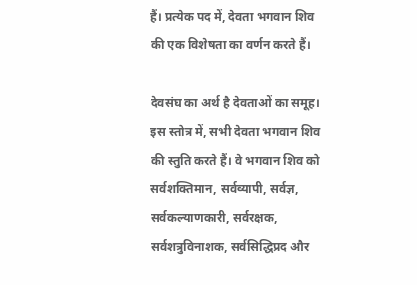हैं। प्रत्येक पद में, देवता भगवान शिव की एक विशेषता का वर्णन करते हैं।

देवसंघ का अर्थ है देवताओं का समूह। इस स्तोत्र में, सभी देवता भगवान शिव की स्तुति करते हैं। वे भगवान शिव को सर्वशक्तिमान, सर्वव्यापी, सर्वज्ञ, सर्वकल्याणकारी, सर्वरक्षक, सर्वशत्रुविनाशक, सर्वसिद्धिप्रद और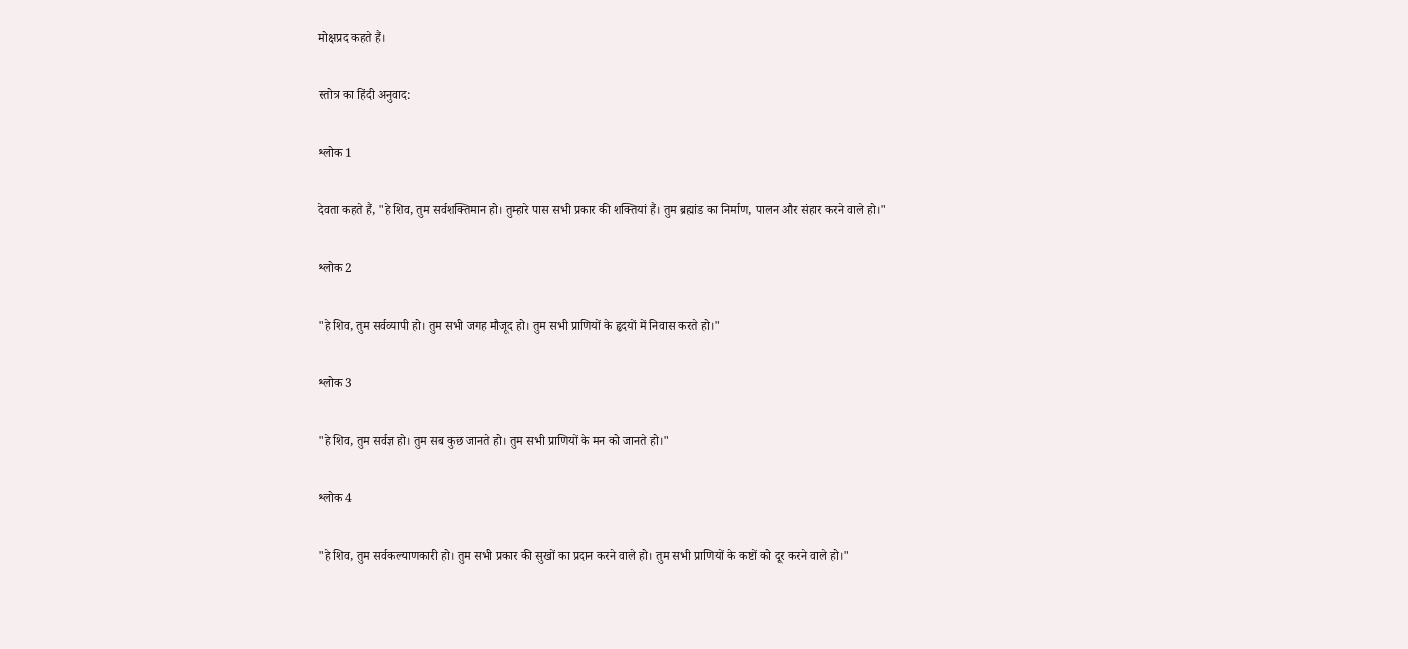मोक्षप्रद कहते हैं।

स्तोत्र का हिंदी अनुवाद:

श्लोक 1

देवता कहते हैं, "हे शिव, तुम सर्वशक्तिमान हो। तुम्हारे पास सभी प्रकार की शक्तियां हैं। तुम ब्रह्मांड का निर्माण, पालन और संहार करने वाले हो।"

श्लोक 2

"हे शिव, तुम सर्वव्यापी हो। तुम सभी जगह मौजूद हो। तुम सभी प्राणियों के हृदयों में निवास करते हो।"

श्लोक 3

"हे शिव, तुम सर्वज्ञ हो। तुम सब कुछ जानते हो। तुम सभी प्राणियों के मन को जानते हो।"

श्लोक 4

"हे शिव, तुम सर्वकल्याणकारी हो। तुम सभी प्रकार की सुखों का प्रदान करने वाले हो। तुम सभी प्राणियों के कष्टों को दूर करने वाले हो।"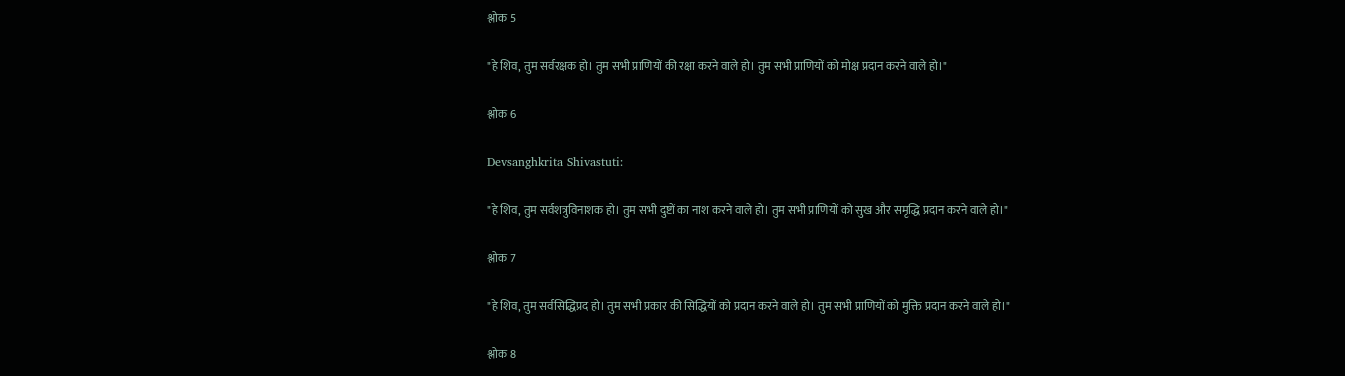श्लोक 5

"हे शिव, तुम सर्वरक्षक हो। तुम सभी प्राणियों की रक्षा करने वाले हो। तुम सभी प्राणियों को मोक्ष प्रदान करने वाले हो।"

श्लोक 6

Devsanghkrita Shivastuti:

"हे शिव, तुम सर्वशत्रुविनाशक हो। तुम सभी दुष्टों का नाश करने वाले हो। तुम सभी प्राणियों को सुख और समृद्धि प्रदान करने वाले हो।"

श्लोक 7

"हे शिव, तुम सर्वसिद्धिप्रद हो। तुम सभी प्रकार की सिद्धियों को प्रदान करने वाले हो। तुम सभी प्राणियों को मुक्ति प्रदान करने वाले हो।"

श्लोक 8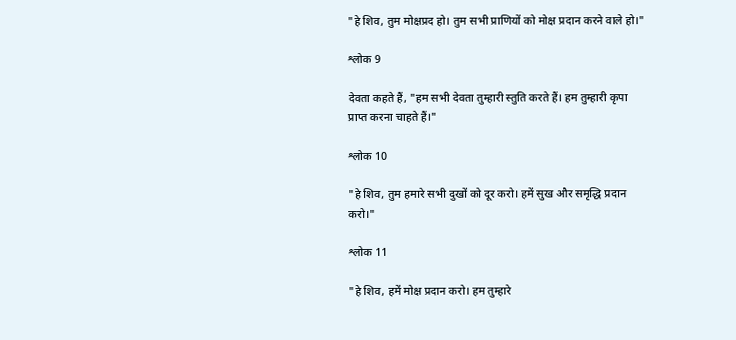"हे शिव, तुम मोक्षप्रद हो। तुम सभी प्राणियों को मोक्ष प्रदान करने वाले हो।"

श्लोक 9

देवता कहते हैं, "हम सभी देवता तुम्हारी स्तुति करते हैं। हम तुम्हारी कृपा प्राप्त करना चाहते हैं।"

श्लोक 10

"हे शिव, तुम हमारे सभी दुखों को दूर करो। हमें सुख और समृद्धि प्रदान करो।"

श्लोक 11

"हे शिव, हमें मोक्ष प्रदान करो। हम तुम्हारे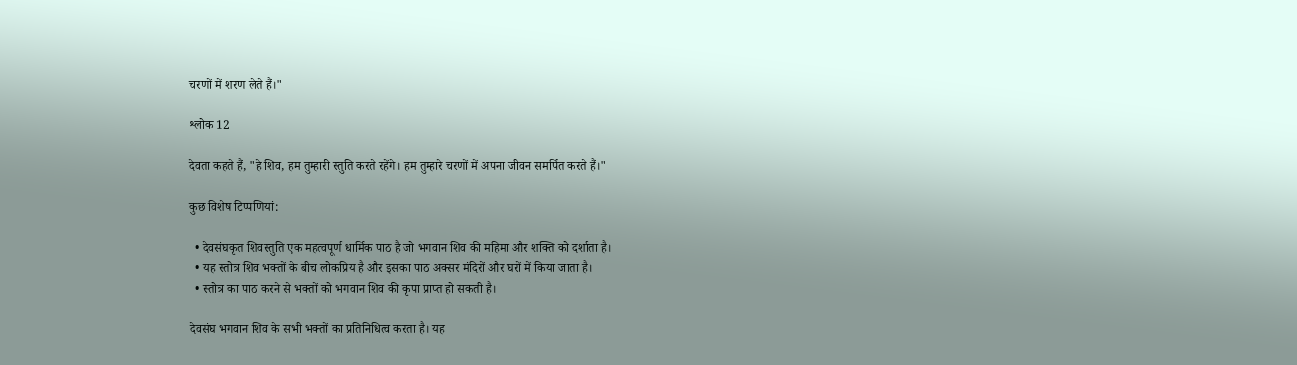चरणों में शरण लेते हैं।"

श्लोक 12

देवता कहते हैं, "हे शिव, हम तुम्हारी स्तुति करते रहेंगे। हम तुम्हारे चरणों में अपना जीवन समर्पित करते हैं।"

कुछ विशेष टिप्पणियां:

  • देवसंघकृत शिवस्तुति एक महत्वपूर्ण धार्मिक पाठ है जो भगवान शिव की महिमा और शक्ति को दर्शाता है।
  • यह स्तोत्र शिव भक्तों के बीच लोकप्रिय है और इसका पाठ अक्सर मंदिरों और घरों में किया जाता है।
  • स्तोत्र का पाठ करने से भक्तों को भगवान शिव की कृपा प्राप्त हो सकती है।

देवसंघ भगवान शिव के सभी भक्तों का प्रतिनिधित्व करता है। यह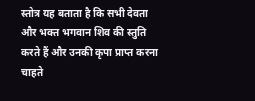स्तोत्र यह बताता है कि सभी देवता और भक्त भगवान शिव की स्तुति करते हैं और उनकी कृपा प्राप्त करना चाहते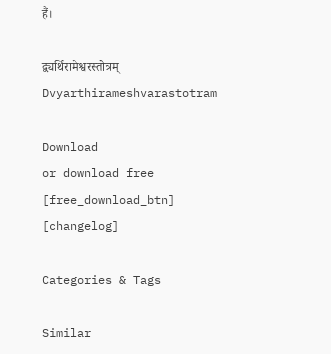हैं।

द्व्यर्थिरामेश्वरस्तोत्रम् Dvyarthirameshvarastotram

Download
or download free
[free_download_btn]
[changelog]

Categories & Tags

Similar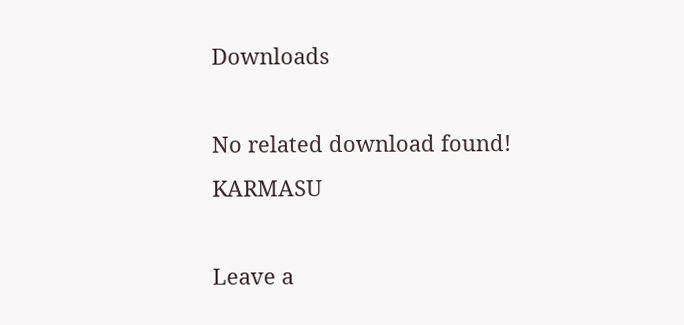Downloads

No related download found!
KARMASU

Leave a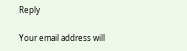Reply

Your email address will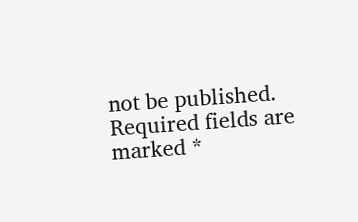not be published. Required fields are marked *